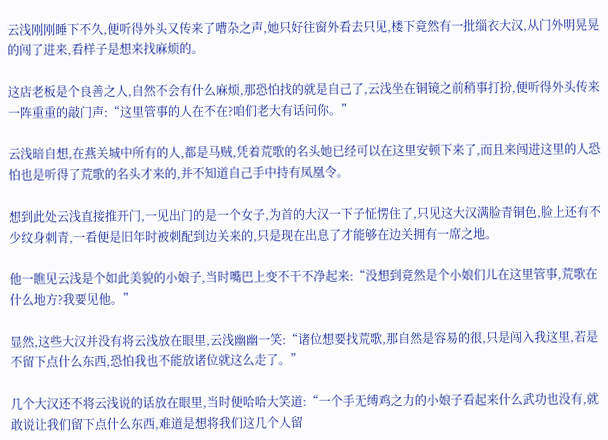云浅刚刚睡下不久,便听得外头又传来了嘈杂之声,她只好往窗外看去只见,楼下竟然有一批缁衣大汉,从门外明晃晃的闯了进来,看样子是想来找麻烦的。

这店老板是个良善之人,自然不会有什么麻烦,那恐怕找的就是自己了,云浅坐在铜镜之前稍事打扮,便听得外头传来一阵重重的敲门声:“这里管事的人在不在?咱们老大有话问你。”

云浅暗自想,在燕关城中所有的人,都是马贼,凭着荒歌的名头她已经可以在这里安顿下来了,而且来闯进这里的人恐怕也是听得了荒歌的名头才来的,并不知道自己手中持有凤凰令。

想到此处云浅直接推开门,一见出门的是一个女子,为首的大汉一下子怔愣住了,只见这大汉满脸青铜色,脸上还有不少纹身刺青,一看便是旧年时被刺配到边关来的,只是现在出息了才能够在边关拥有一席之地。

他一瞧见云浅是个如此美貌的小娘子,当时嘴巴上变不干不净起来:“没想到竟然是个小娘们儿在这里管事,荒歌在什么地方?我要见他。”

显然,这些大汉并没有将云浅放在眼里,云浅幽幽一笑:“诸位想要找荒歌,那自然是容易的很,只是闯入我这里,若是不留下点什么东西,恐怕我也不能放诸位就这么走了。”

几个大汉还不将云浅说的话放在眼里,当时便哈哈大笑道:“一个手无缚鸡之力的小娘子看起来什么武功也没有,就敢说让我们留下点什么东西,难道是想将我们这几个人留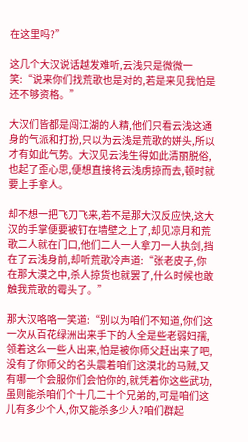在这里吗?”

这几个大汉说话越发难听,云浅只是微微一笑:“说来你们找荒歌也是对的,若是来见我怕是还不够资格。”

大汉们皆都是闯江湖的人精,他们只看云浅这通身的气派和打扮,只以为云浅是荒歌的姘头,所以才有如此气势。大汉见云浅生得如此清丽脱俗,也起了歪心思,便想直接将云浅虏掠而去,顿时就要上手拿人。

却不想一把飞刀飞来,若不是那大汉反应快,这大汉的手掌便要被钉在墙壁之上了,却见凉月和荒歌二人就在门口,他们二人一人拿刀一人执剑,挡在了云浅身前,却听荒歌冷声道:“张老皮子,你在那大漠之中,杀人掠货也就罢了,什么时候也敢触我荒歌的霉头了。”

那大汉咯咯一笑道:“别以为咱们不知道,你们这一次从百花绿洲出来手下的人全是些老弱妇孺,领着这么一些人出来,怕是被你师父赶出来了吧,没有了你师父的名头震着咱们这漠北的马贼,又有哪一个会服你们会怕你的,就凭着你这些武功,虽则能杀咱们个十几二十个兄弟的,可是咱们这儿有多少个人,你又能杀多少人?咱们群起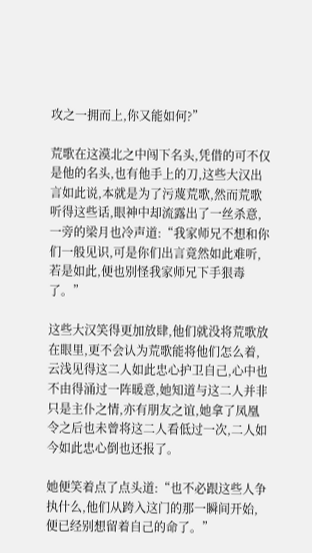攻之一拥而上,你又能如何?”

荒歌在这漠北之中闯下名头,凭借的可不仅是他的名头,也有他手上的刀,这些大汉出言如此说,本就是为了污蔑荒歌,然而荒歌听得这些话,眼神中却流露出了一丝杀意,一旁的梁月也冷声道:“我家师兄不想和你们一般见识,可是你们出言竟然如此难听,若是如此,便也别怪我家师兄下手狠毒了。”

这些大汉笑得更加放肆,他们就没将荒歌放在眼里,更不会认为荒歌能将他们怎么着,云浅见得这二人如此忠心护卫自己,心中也不由得涌过一阵暖意,她知道与这二人并非只是主仆之情,亦有朋友之谊,她拿了凤凰令之后也未曾将这二人看低过一次,二人如今如此忠心倒也还报了。

她便笑着点了点头道:“也不必跟这些人争执什么,他们从跨入这门的那一瞬间开始,便已经别想留着自己的命了。”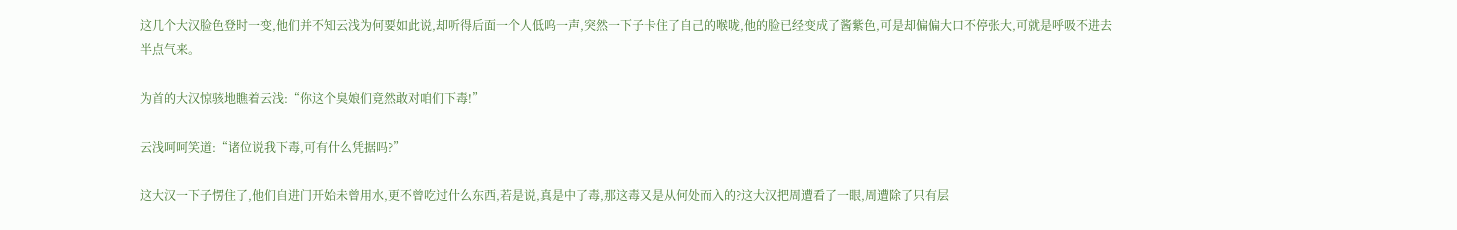这几个大汉脸色登时一变,他们并不知云浅为何要如此说,却听得后面一个人低呜一声,突然一下子卡住了自己的喉咙,他的脸已经变成了酱紫色,可是却偏偏大口不停张大,可就是呼吸不进去半点气来。

为首的大汉惊骇地瞧着云浅:“你这个臭娘们竟然敢对咱们下毒!”

云浅呵呵笑道:“诸位说我下毒,可有什么凭据吗?”

这大汉一下子愣住了,他们自进门开始未曾用水,更不曾吃过什么东西,若是说,真是中了毒,那这毒又是从何处而入的?这大汉把周遭看了一眼,周遭除了只有层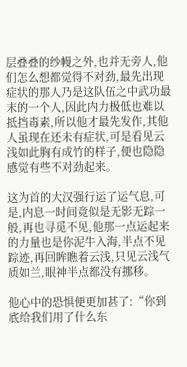层叠叠的纱幔之外,也并无旁人,他们怎么想都觉得不对劲,最先出现症状的那人乃是这队伍之中武功最末的一个人,因此内力极低也难以抵挡毒素,所以他才最先发作,其他人虽现在还未有症状,可是看见云浅如此胸有成竹的样子,便也隐隐感觉有些不对劲起来。

这为首的大汉强行运了运气息,可是,内息一时间竟似是无影无踪一般,再也寻觅不见,他那一点运起来的力量也是你泥牛入海,半点不见踪迹,再回眸瞧着云浅,只见云浅气质如兰,眼神半点都没有挪移。

他心中的恐惧便更加甚了:“你到底给我们用了什么东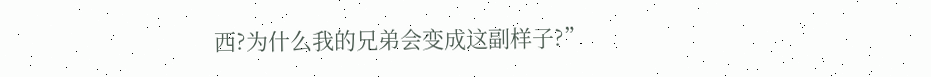西?为什么我的兄弟会变成这副样子?”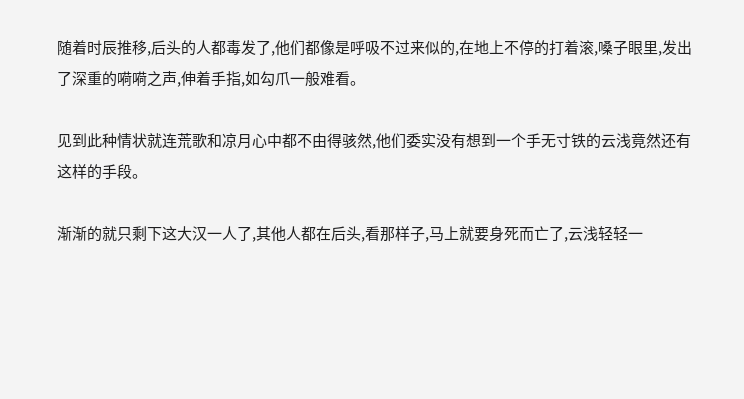随着时辰推移,后头的人都毒发了,他们都像是呼吸不过来似的,在地上不停的打着滚,嗓子眼里,发出了深重的嗬嗬之声,伸着手指,如勾爪一般难看。

见到此种情状就连荒歌和凉月心中都不由得骇然,他们委实没有想到一个手无寸铁的云浅竟然还有这样的手段。

渐渐的就只剩下这大汉一人了,其他人都在后头,看那样子,马上就要身死而亡了,云浅轻轻一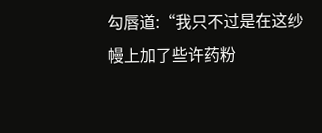勾唇道:“我只不过是在这纱幔上加了些许药粉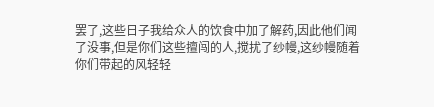罢了,这些日子我给众人的饮食中加了解药,因此他们闻了没事,但是你们这些擅闯的人,搅扰了纱幔,这纱幔随着你们带起的风轻轻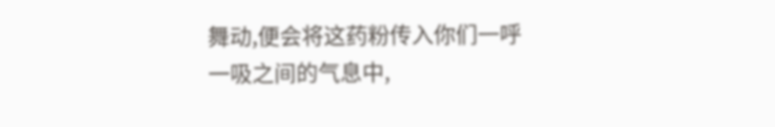舞动,便会将这药粉传入你们一呼一吸之间的气息中,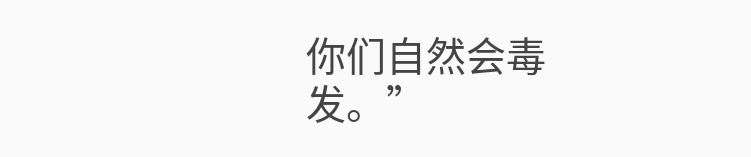你们自然会毒发。”